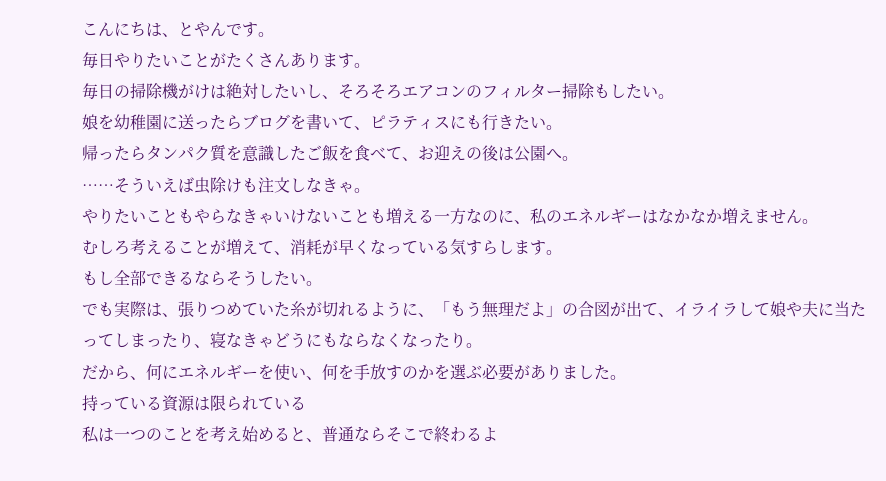こんにちは、とやんです。
毎日やりたいことがたくさんあります。
毎日の掃除機がけは絶対したいし、そろそろエアコンのフィルター掃除もしたい。
娘を幼稚園に送ったらブログを書いて、ピラティスにも行きたい。
帰ったらタンパク質を意識したご飯を食べて、お迎えの後は公園へ。
……そういえば虫除けも注文しなきゃ。
やりたいこともやらなきゃいけないことも増える一方なのに、私のエネルギーはなかなか増えません。
むしろ考えることが増えて、消耗が早くなっている気すらします。
もし全部できるならそうしたい。
でも実際は、張りつめていた糸が切れるように、「もう無理だよ」の合図が出て、イライラして娘や夫に当たってしまったり、寝なきゃどうにもならなくなったり。
だから、何にエネルギーを使い、何を手放すのかを選ぶ必要がありました。
持っている資源は限られている
私は一つのことを考え始めると、普通ならそこで終わるよ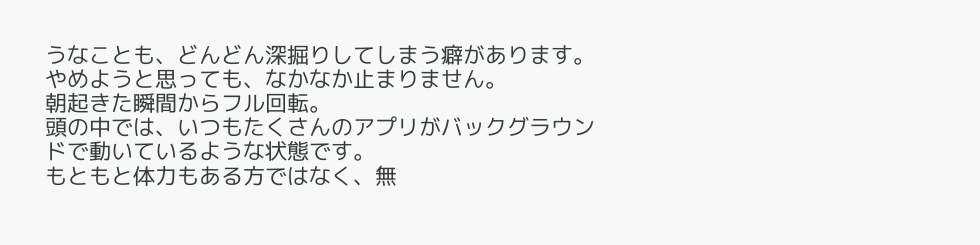うなことも、どんどん深掘りしてしまう癖があります。
やめようと思っても、なかなか止まりません。
朝起きた瞬間からフル回転。
頭の中では、いつもたくさんのアプリがバックグラウンドで動いているような状態です。
もともと体力もある方ではなく、無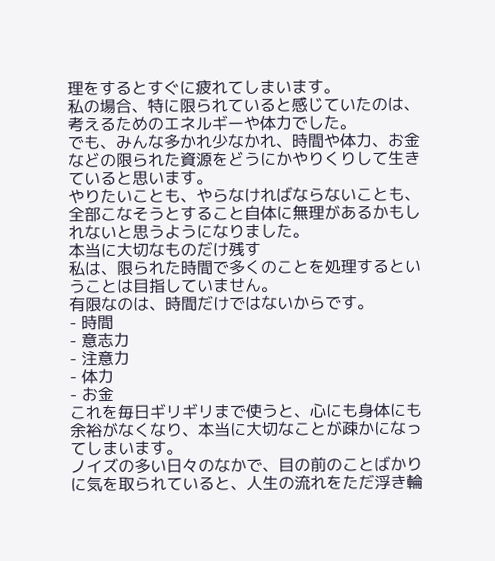理をするとすぐに疲れてしまいます。
私の場合、特に限られていると感じていたのは、考えるためのエネルギーや体力でした。
でも、みんな多かれ少なかれ、時間や体力、お金などの限られた資源をどうにかやりくりして生きていると思います。
やりたいことも、やらなければならないことも、全部こなそうとすること自体に無理があるかもしれないと思うようになりました。
本当に大切なものだけ残す
私は、限られた時間で多くのことを処理するということは目指していません。
有限なのは、時間だけではないからです。
- 時間
- 意志力
- 注意力
- 体力
- お金
これを毎日ギリギリまで使うと、心にも身体にも余裕がなくなり、本当に大切なことが疎かになってしまいます。
ノイズの多い日々のなかで、目の前のことばかりに気を取られていると、人生の流れをただ浮き輪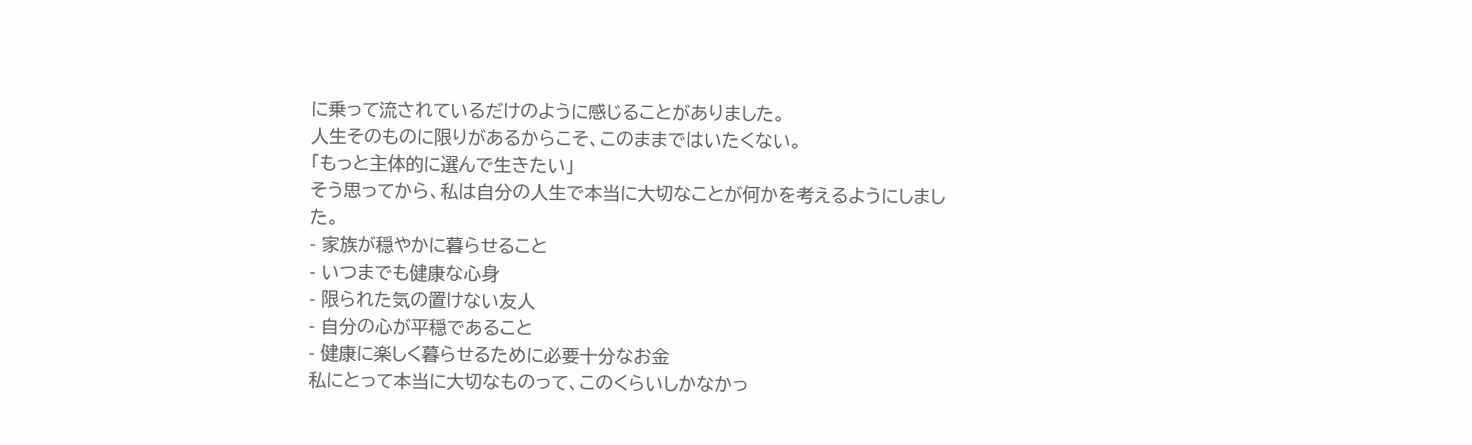に乗って流されているだけのように感じることがありました。
人生そのものに限りがあるからこそ、このままではいたくない。
「もっと主体的に選んで生きたい」
そう思ってから、私は自分の人生で本当に大切なことが何かを考えるようにしました。
- 家族が穏やかに暮らせること
- いつまでも健康な心身
- 限られた気の置けない友人
- 自分の心が平穏であること
- 健康に楽しく暮らせるために必要十分なお金
私にとって本当に大切なものって、このくらいしかなかっ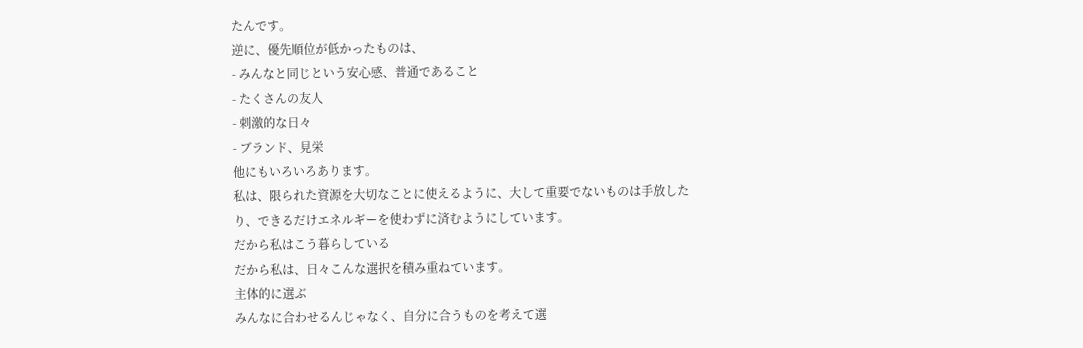たんです。
逆に、優先順位が低かったものは、
- みんなと同じという安心感、普通であること
- たくさんの友人
- 刺激的な日々
- ブランド、見栄
他にもいろいろあります。
私は、限られた資源を大切なことに使えるように、大して重要でないものは手放したり、できるだけエネルギーを使わずに済むようにしています。
だから私はこう暮らしている
だから私は、日々こんな選択を積み重ねています。
主体的に選ぶ
みんなに合わせるんじゃなく、自分に合うものを考えて選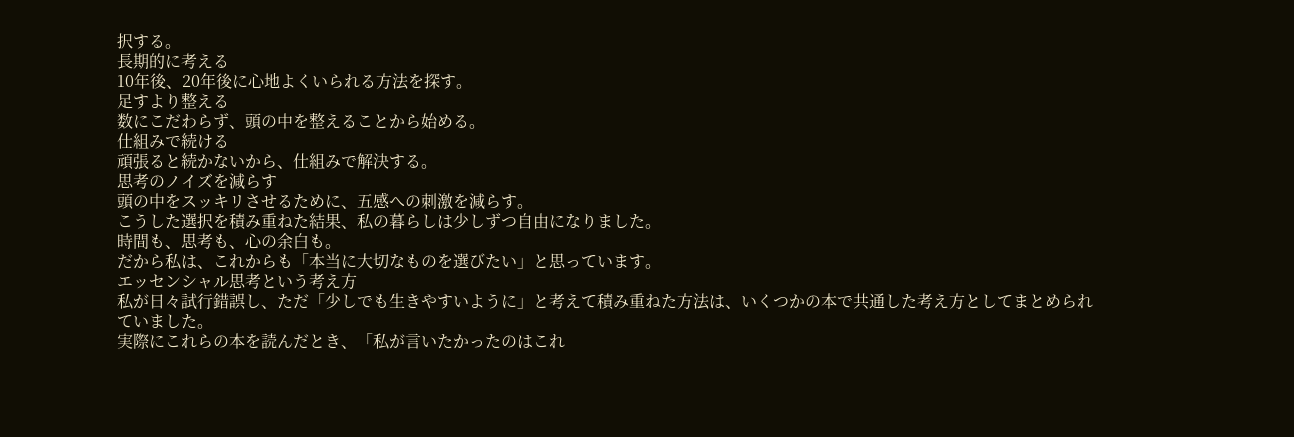択する。
長期的に考える
10年後、20年後に心地よくいられる方法を探す。
足すより整える
数にこだわらず、頭の中を整えることから始める。
仕組みで続ける
頑張ると続かないから、仕組みで解決する。
思考のノイズを減らす
頭の中をスッキリさせるために、五感への刺激を減らす。
こうした選択を積み重ねた結果、私の暮らしは少しずつ自由になりました。
時間も、思考も、心の余白も。
だから私は、これからも「本当に大切なものを選びたい」と思っています。
エッセンシャル思考という考え方
私が日々試行錯誤し、ただ「少しでも生きやすいように」と考えて積み重ねた方法は、いくつかの本で共通した考え方としてまとめられていました。
実際にこれらの本を読んだとき、「私が言いたかったのはこれ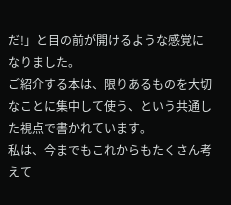だ!」と目の前が開けるような感覚になりました。
ご紹介する本は、限りあるものを大切なことに集中して使う、という共通した視点で書かれています。
私は、今までもこれからもたくさん考えて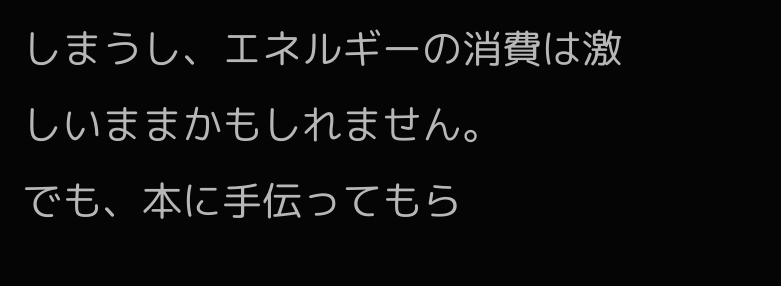しまうし、エネルギーの消費は激しいままかもしれません。
でも、本に手伝ってもら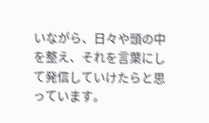いながら、日々や頭の中を整え、それを言葉にして発信していけたらと思っています。